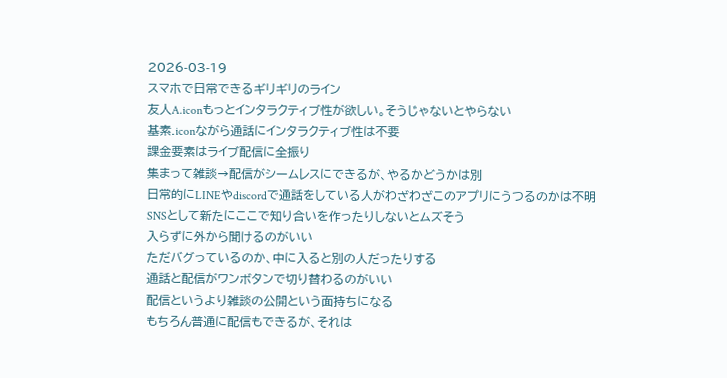2026-03-19
スマホで日常できるギリギリのライン
友人A.iconもっとインタラクティブ性が欲しい。そうじゃないとやらない
基素.iconながら通話にインタラクティブ性は不要
課金要素はライブ配信に全振り
集まって雑談→配信がシームレスにできるが、やるかどうかは別
日常的にLINEやdiscordで通話をしている人がわざわざこのアプリにうつるのかは不明
SNSとして新たにここで知り合いを作ったりしないとムズそう
入らずに外から聞けるのがいい
ただバグっているのか、中に入ると別の人だったりする
通話と配信がワンボタンで切り替わるのがいい
配信というより雑談の公開という面持ちになる
もちろん普通に配信もできるが、それは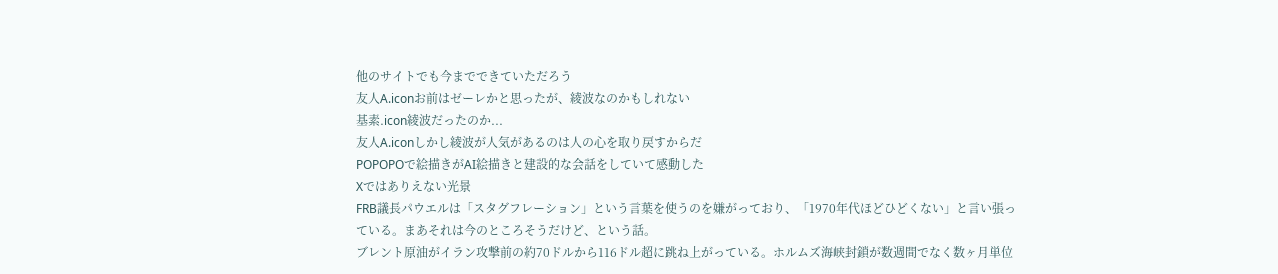他のサイトでも今までできていただろう
友人A.iconお前はゼーレかと思ったが、綾波なのかもしれない
基素.icon綾波だったのか...
友人A.iconしかし綾波が人気があるのは人の心を取り戻すからだ
POPOPOで絵描きがAI絵描きと建設的な会話をしていて感動した
Xではありえない光景
FRB議長パウエルは「スタグフレーション」という言葉を使うのを嫌がっており、「1970年代ほどひどくない」と言い張っている。まあそれは今のところそうだけど、という話。
ブレント原油がイラン攻撃前の約70ドルから116ドル超に跳ね上がっている。ホルムズ海峡封鎖が数週間でなく数ヶ月単位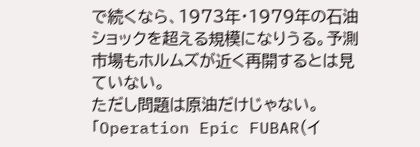で続くなら、1973年・1979年の石油ショックを超える規模になりうる。予測市場もホルムズが近く再開するとは見ていない。
ただし問題は原油だけじゃない。「Operation Epic FUBAR(イ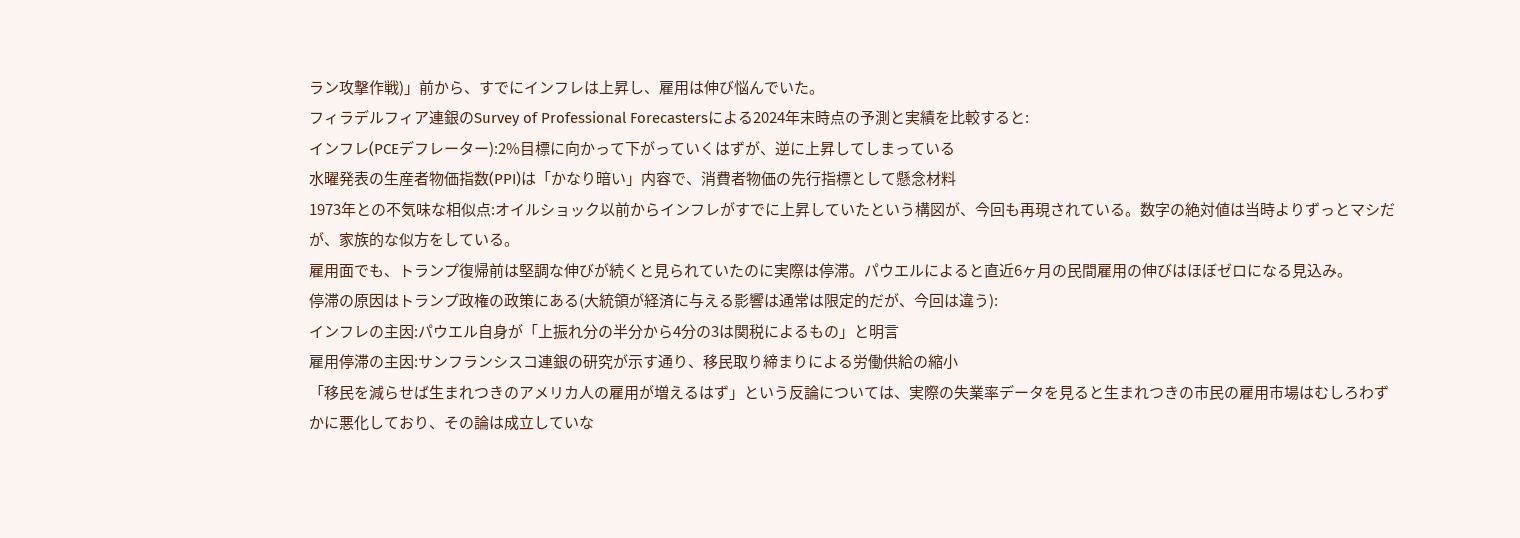ラン攻撃作戦)」前から、すでにインフレは上昇し、雇用は伸び悩んでいた。
フィラデルフィア連銀のSurvey of Professional Forecastersによる2024年末時点の予測と実績を比較すると:
インフレ(PCEデフレーター):2%目標に向かって下がっていくはずが、逆に上昇してしまっている
水曜発表の生産者物価指数(PPI)は「かなり暗い」内容で、消費者物価の先行指標として懸念材料
1973年との不気味な相似点:オイルショック以前からインフレがすでに上昇していたという構図が、今回も再現されている。数字の絶対値は当時よりずっとマシだが、家族的な似方をしている。
雇用面でも、トランプ復帰前は堅調な伸びが続くと見られていたのに実際は停滞。パウエルによると直近6ヶ月の民間雇用の伸びはほぼゼロになる見込み。
停滞の原因はトランプ政権の政策にある(大統領が経済に与える影響は通常は限定的だが、今回は違う):
インフレの主因:パウエル自身が「上振れ分の半分から4分の3は関税によるもの」と明言
雇用停滞の主因:サンフランシスコ連銀の研究が示す通り、移民取り締まりによる労働供給の縮小
「移民を減らせば生まれつきのアメリカ人の雇用が増えるはず」という反論については、実際の失業率データを見ると生まれつきの市民の雇用市場はむしろわずかに悪化しており、その論は成立していな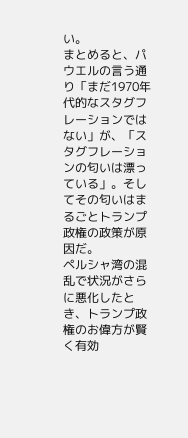い。
まとめると、パウエルの言う通り「まだ1970年代的なスタグフレーションではない」が、「スタグフレーションの匂いは漂っている」。そしてその匂いはまるごとトランプ政権の政策が原因だ。
ペルシャ湾の混乱で状況がさらに悪化したとき、トランプ政権のお偉方が賢く有効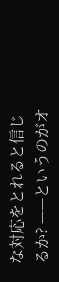な対応をとれると信じるか? ——というのがオ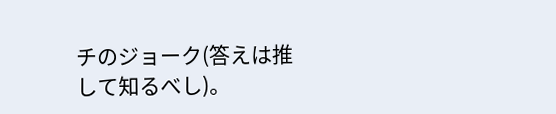チのジョーク(答えは推して知るべし)。